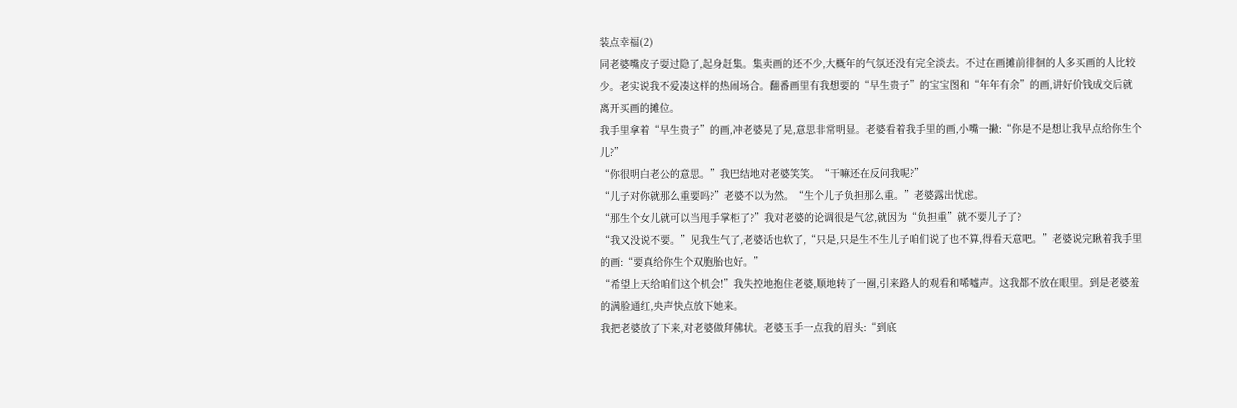装点幸福(2)
同老婆嘴皮子耍过隐了,起身赶集。集卖画的还不少,大概年的气氛还没有完全淡去。不过在画摊前徘徊的人多买画的人比较少。老实说我不爱凑这样的热闹场合。翻番画里有我想要的“早生贵子”的宝宝图和“年年有余”的画,讲好价钱成交后就离开买画的摊位。
我手里拿着“早生贵子”的画,冲老婆晃了晃,意思非常明显。老婆看着我手里的画,小嘴一撇:“你是不是想让我早点给你生个儿?”
“你很明白老公的意思。”我巴结地对老婆笑笑。“干嘛还在反问我呢?”
“儿子对你就那么重要吗?”老婆不以为然。“生个儿子负担那么重。”老婆露出忧虑。
“那生个女儿就可以当甩手掌柜了?”我对老婆的论调很是气忿,就因为“负担重”就不要儿子了?
“我又没说不要。”见我生气了,老婆话也软了,“只是,只是生不生儿子咱们说了也不算,得看天意吧。”老婆说完瞅着我手里的画:“要真给你生个双胞胎也好。”
“希望上天给咱们这个机会!”我失控地抱住老婆,顺地转了一圈,引来路人的观看和唏嘘声。这我都不放在眼里。到是老婆羞的满脸通红,央声快点放下她来。
我把老婆放了下来,对老婆做拜佛状。老婆玉手一点我的眉头:“到底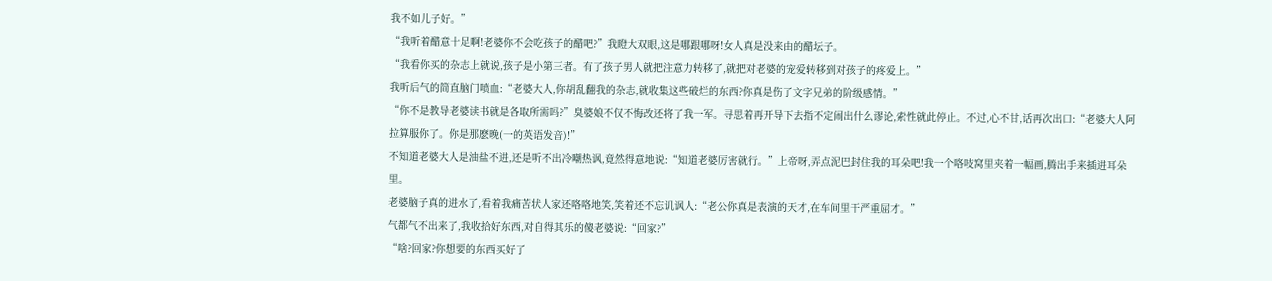我不如儿子好。”
“我听着醋意十足啊!老婆你不会吃孩子的醋吧?”我瞪大双眼,这是哪跟哪呀!女人真是没来由的醋坛子。
“我看你买的杂志上就说,孩子是小第三者。有了孩子男人就把注意力转移了,就把对老婆的宠爱转移到对孩子的疼爱上。”
我听后气的简直脑门喷血:“老婆大人,你胡乱翻我的杂志,就收集这些破烂的东西?你真是伤了文字兄弟的阶级感情。”
“你不是教导老婆读书就是各取所需吗?”臭婆娘不仅不悔改还将了我一军。寻思着再开导下去指不定闹出什么谬论,索性就此停止。不过,心不甘,话再次出口:“老婆大人阿拉算服你了。你是那麽晚(一的英语发音)!”
不知道老婆大人是油盐不进,还是听不出冷嘲热讽,竟然得意地说:“知道老婆厉害就行。”上帝呀,弄点泥巴封住我的耳朵吧!我一个咯吱窝里夹着一幅画,腾出手来插进耳朵里。
老婆脑子真的进水了,看着我痛苦状人家还咯咯地笑,笑着还不忘讥讽人:“老公你真是表演的天才,在车间里干严重屈才。”
气都气不出来了,我收拾好东西,对自得其乐的傻老婆说:“回家?”
“啥?回家?你想要的东西买好了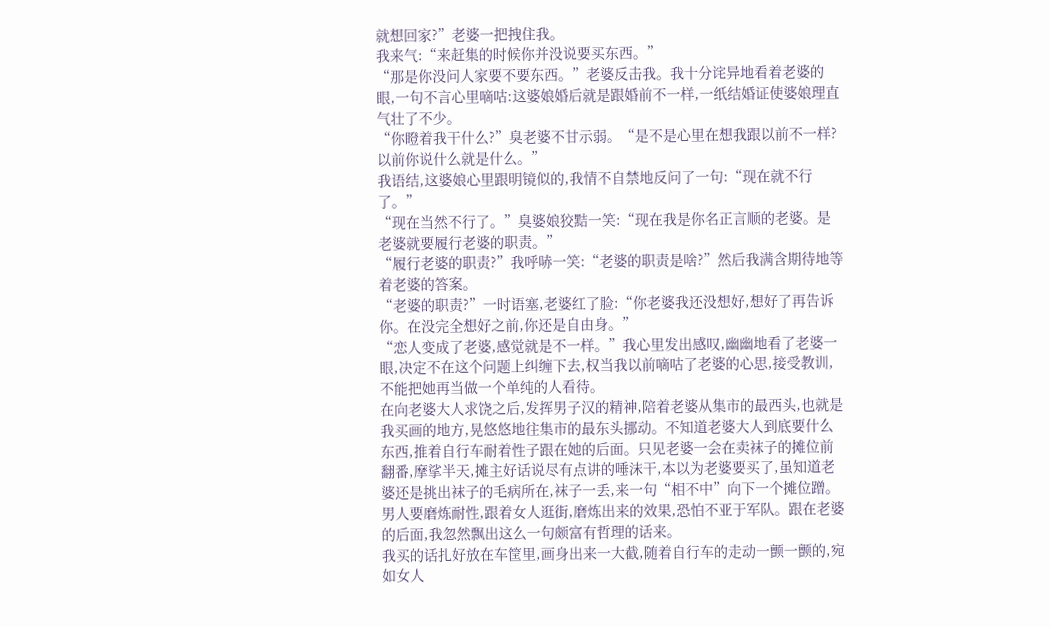就想回家?”老婆一把拽住我。
我来气:“来赶集的时候你并没说要买东西。”
“那是你没问人家要不要东西。”老婆反击我。我十分诧异地看着老婆的眼,一句不言心里嘀咕:这婆娘婚后就是跟婚前不一样,一纸结婚证使婆娘理直气壮了不少。
“你瞪着我干什么?”臭老婆不甘示弱。“是不是心里在想我跟以前不一样?以前你说什么就是什么。”
我语结,这婆娘心里跟明镜似的,我情不自禁地反问了一句:“现在就不行了。”
“现在当然不行了。”臭婆娘狡黠一笑:“现在我是你名正言顺的老婆。是老婆就要履行老婆的职责。”
“履行老婆的职责?”我呼哧一笑:“老婆的职责是啥?”然后我满含期待地等着老婆的答案。
“老婆的职责?”一时语塞,老婆红了脸:“你老婆我还没想好,想好了再告诉你。在没完全想好之前,你还是自由身。”
“恋人变成了老婆,感觉就是不一样。”我心里发出感叹,幽幽地看了老婆一眼,决定不在这个问题上纠缠下去,权当我以前嘀咕了老婆的心思,接受教训,不能把她再当做一个单纯的人看待。
在向老婆大人求饶之后,发挥男子汉的精神,陪着老婆从集市的最西头,也就是我买画的地方,晃悠悠地往集市的最东头挪动。不知道老婆大人到底要什么东西,推着自行车耐着性子跟在她的后面。只见老婆一会在卖袜子的摊位前翻番,摩挲半天,摊主好话说尽有点讲的唾沫干,本以为老婆要买了,虽知道老婆还是挑出袜子的毛病所在,袜子一丢,来一句“相不中”向下一个摊位蹭。
男人要磨炼耐性,跟着女人逛街,磨炼出来的效果,恐怕不亚于军队。跟在老婆的后面,我忽然飘出这么一句颇富有哲理的话来。
我买的话扎好放在车筐里,画身出来一大截,随着自行车的走动一颤一颤的,宛如女人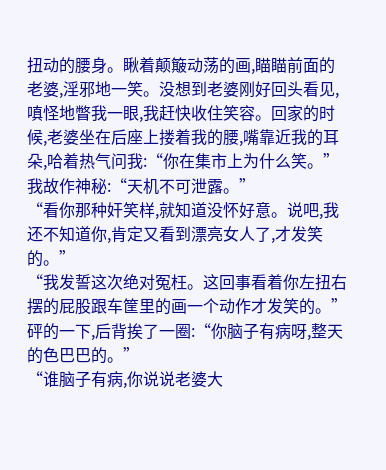扭动的腰身。瞅着颠簸动荡的画,瞄瞄前面的老婆,淫邪地一笑。没想到老婆刚好回头看见,嗔怪地瞥我一眼,我赶快收住笑容。回家的时候,老婆坐在后座上搂着我的腰,嘴靠近我的耳朵,哈着热气问我:“你在集市上为什么笑。”
我故作神秘:“天机不可泄露。”
“看你那种奸笑样,就知道没怀好意。说吧,我还不知道你,肯定又看到漂亮女人了,才发笑的。”
“我发誓这次绝对冤枉。这回事看着你左扭右摆的屁股跟车筐里的画一个动作才发笑的。”
砰的一下,后背挨了一圈:“你脑子有病呀,整天的色巴巴的。”
“谁脑子有病,你说说老婆大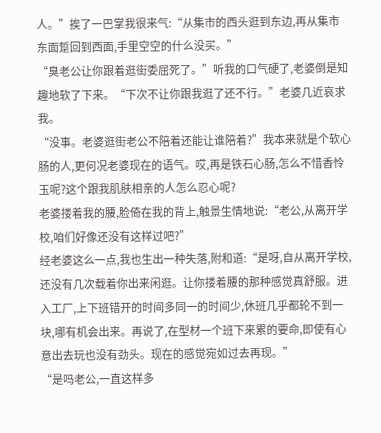人。”挨了一巴掌我很来气:“从集市的西头逛到东边,再从集市东面踅回到西面,手里空空的什么没买。”
“臭老公让你跟着逛街委屈死了。”听我的口气硬了,老婆倒是知趣地软了下来。“下次不让你跟我逛了还不行。”老婆几近哀求我。
“没事。老婆逛街老公不陪着还能让谁陪着?”我本来就是个软心肠的人,更何况老婆现在的语气。哎,再是铁石心肠,怎么不惜香怜玉呢?这个跟我肌肤相亲的人怎么忍心呢?
老婆搂着我的腰,脸倚在我的背上,触景生情地说:“老公,从离开学校,咱们好像还没有这样过吧?”
经老婆这么一点,我也生出一种失落,附和道:“是呀,自从离开学校,还没有几次载着你出来闲逛。让你搂着腰的那种感觉真舒服。进入工厂,上下班错开的时间多同一的时间少,休班几乎都轮不到一块,哪有机会出来。再说了,在型材一个班下来累的要命,即使有心意出去玩也没有劲头。现在的感觉宛如过去再现。”
“是吗老公,一直这样多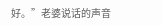好。”老婆说话的声音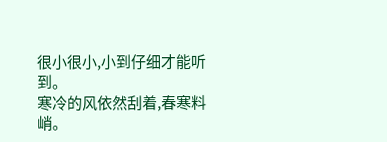很小很小,小到仔细才能听到。
寒冷的风依然刮着,春寒料峭。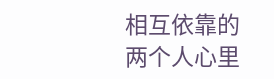相互依靠的两个人心里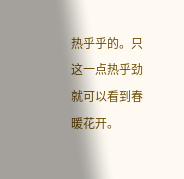热乎乎的。只这一点热乎劲就可以看到春暖花开。